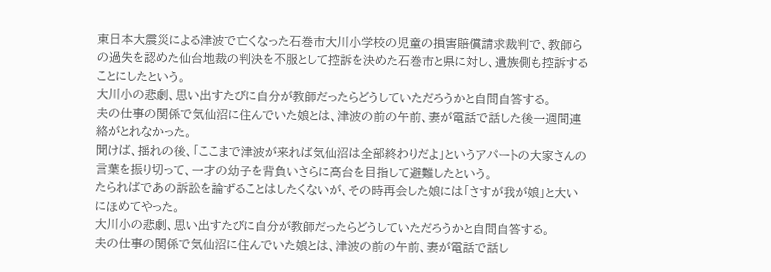東日本大震災による津波で亡くなった石巻市大川小学校の児童の損害賠償請求裁判で、教師らの過失を認めた仙台地裁の判決を不服として控訴を決めた石巻市と県に対し、遺族側も控訴することにしたという。
大川小の悲劇、思い出すたびに自分が教師だったらどうしていただろうかと自問自答する。
夫の仕事の関係で気仙沼に住んでいた娘とは、津波の前の午前、妻が電話で話した後一週間連絡がとれなかった。
聞けば、揺れの後、「ここまで津波が来れば気仙沼は全部終わりだよ」というアパートの大家さんの言葉を振り切って、一才の幼子を背負いさらに高台を目指して避難したという。
たらればであの訴訟を論ずることはしたくないが、その時再会した娘には「さすが我が娘」と大いにほめてやった。
大川小の悲劇、思い出すたびに自分が教師だったらどうしていただろうかと自問自答する。
夫の仕事の関係で気仙沼に住んでいた娘とは、津波の前の午前、妻が電話で話し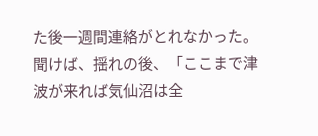た後一週間連絡がとれなかった。
聞けば、揺れの後、「ここまで津波が来れば気仙沼は全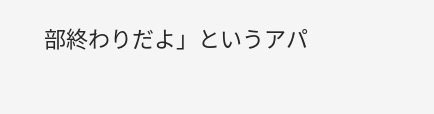部終わりだよ」というアパ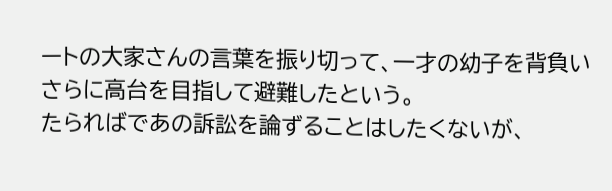ートの大家さんの言葉を振り切って、一才の幼子を背負いさらに高台を目指して避難したという。
たらればであの訴訟を論ずることはしたくないが、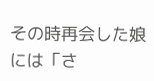その時再会した娘には「さ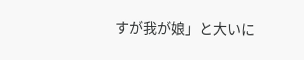すが我が娘」と大いに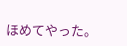ほめてやった。